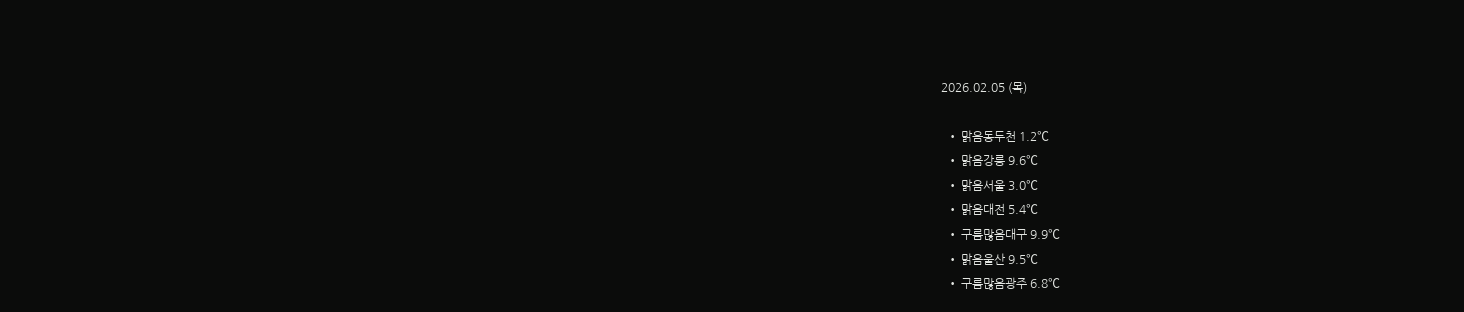2026.02.05 (목)

  • 맑음동두천 1.2℃
  • 맑음강릉 9.6℃
  • 맑음서울 3.0℃
  • 맑음대전 5.4℃
  • 구름많음대구 9.9℃
  • 맑음울산 9.5℃
  • 구름많음광주 6.8℃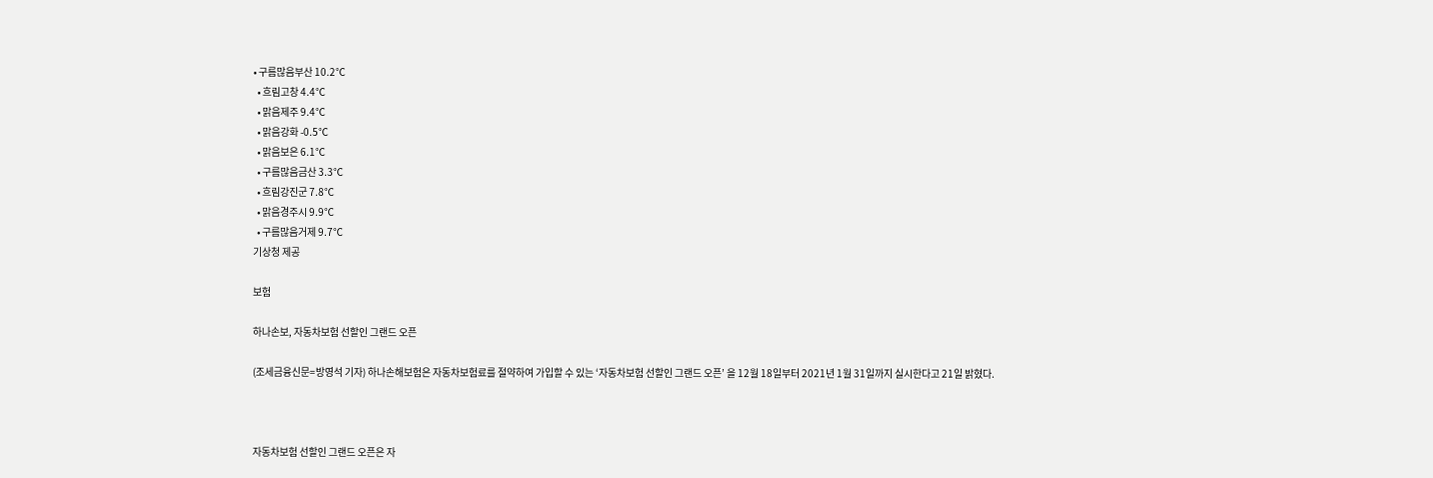• 구름많음부산 10.2℃
  • 흐림고창 4.4℃
  • 맑음제주 9.4℃
  • 맑음강화 -0.5℃
  • 맑음보은 6.1℃
  • 구름많음금산 3.3℃
  • 흐림강진군 7.8℃
  • 맑음경주시 9.9℃
  • 구름많음거제 9.7℃
기상청 제공

보험

하나손보, 자동차보험 선할인 그랜드 오픈

(조세금융신문=방영석 기자) 하나손해보험은 자동차보험료를 절약하여 가입할 수 있는 ‘자동차보험 선할인 그랜드 오픈’ 을 12월 18일부터 2021년 1월 31일까지 실시한다고 21일 밝혔다.



자동차보험 선할인 그랜드 오픈은 자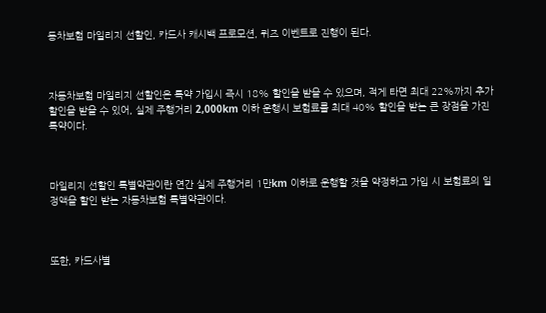동차보험 마일리지 선할인, 카드사 캐시백 프로모션, 퀴즈 이벤트로 진행이 된다.



자동차보험 마일리지 선할인은 특약 가입시 즉시 18% 할인을 받을 수 있으며, 적게 타면 최대 22%까지 추가 할인을 받을 수 있어, 실제 주행거리 2,000km 이하 운행시 보험료를 최대 40% 할인을 받는 큰 장점을 가진 특약이다.



마일리지 선할인 특별약관이란 연간 실제 주행거리 1만km 이하로 운행할 것을 약정하고 가입 시 보험료의 일정액을 할인 받는 자동차보험 특별약관이다.



또한, 카드사별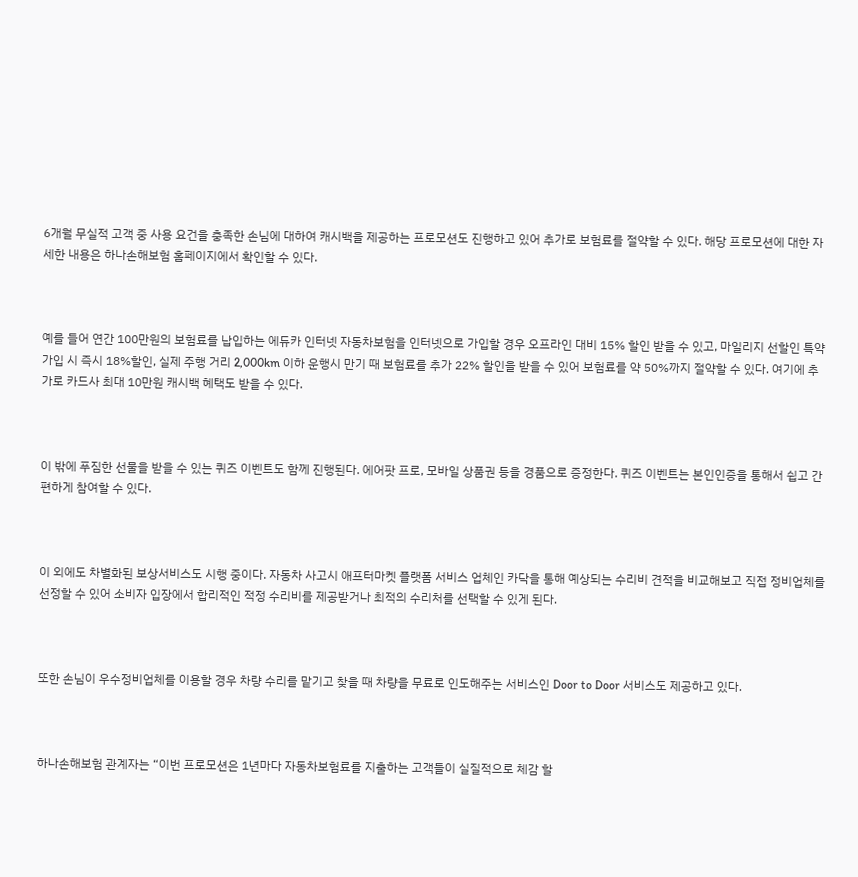6개월 무실적 고객 중 사용 요건을 충족한 손님에 대하여 캐시백을 제공하는 프로모션도 진행하고 있어 추가로 보험료를 절약할 수 있다. 해당 프로모션에 대한 자세한 내용은 하나손해보험 홈페이지에서 확인할 수 있다.



예를 들어 연간 100만원의 보험료를 납입하는 에듀카 인터넷 자동차보험을 인터넷으로 가입할 경우 오프라인 대비 15% 할인 받을 수 있고, 마일리지 선할인 특약 가입 시 즉시 18%할인, 실제 주행 거리 2,000km 이하 운행시 만기 때 보험료를 추가 22% 할인을 받을 수 있어 보험료를 약 50%까지 절약할 수 있다. 여기에 추가로 카드사 최대 10만원 캐시백 혜택도 받을 수 있다.



이 밖에 푸짐한 선물을 받을 수 있는 퀴즈 이벤트도 함께 진행된다. 에어팟 프로, 모바일 상품권 등을 경품으로 증정한다. 퀴즈 이벤트는 본인인증을 통해서 쉽고 간편하게 참여할 수 있다.



이 외에도 차별화된 보상서비스도 시행 중이다. 자동차 사고시 애프터마켓 플랫폼 서비스 업체인 카닥을 통해 예상되는 수리비 견적을 비교해보고 직접 정비업체를 선정할 수 있어 소비자 입장에서 합리적인 적정 수리비를 제공받거나 최적의 수리처를 선택할 수 있게 된다.



또한 손님이 우수정비업체를 이용할 경우 차량 수리를 맡기고 찾을 때 차량을 무료로 인도해주는 서비스인 Door to Door 서비스도 제공하고 있다.



하나손해보험 관계자는 “이번 프로모션은 1년마다 자동차보험료를 지출하는 고객들이 실질적으로 체감 할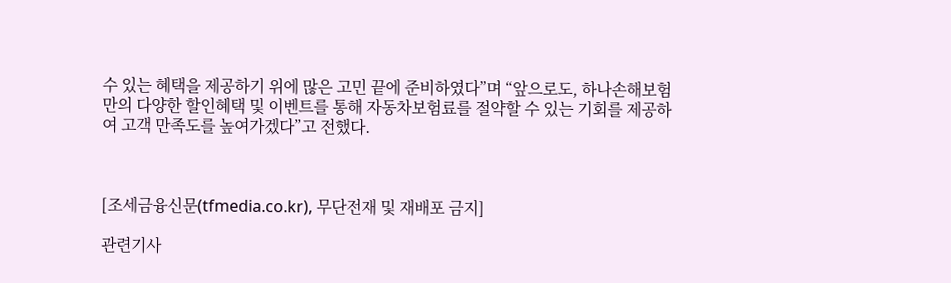수 있는 혜택을 제공하기 위에 많은 고민 끝에 준비하였다”며 “앞으로도, 하나손해보험만의 다양한 할인혜택 및 이벤트를 통해 자동차보험료를 절약할 수 있는 기회를 제공하여 고객 만족도를 높여가겠다”고 전했다.



[조세금융신문(tfmedia.co.kr), 무단전재 및 재배포 금지]

관련기사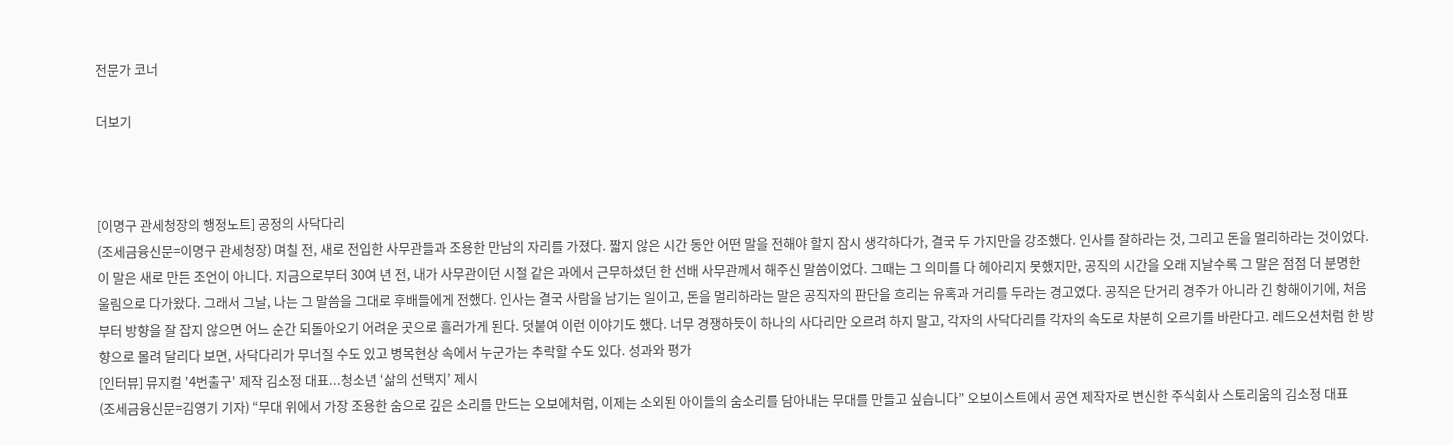전문가 코너

더보기



[이명구 관세청장의 행정노트] 공정의 사닥다리
(조세금융신문=이명구 관세청장) 며칠 전, 새로 전입한 사무관들과 조용한 만남의 자리를 가졌다. 짧지 않은 시간 동안 어떤 말을 전해야 할지 잠시 생각하다가, 결국 두 가지만을 강조했다. 인사를 잘하라는 것, 그리고 돈을 멀리하라는 것이었다. 이 말은 새로 만든 조언이 아니다. 지금으로부터 30여 년 전, 내가 사무관이던 시절 같은 과에서 근무하셨던 한 선배 사무관께서 해주신 말씀이었다. 그때는 그 의미를 다 헤아리지 못했지만, 공직의 시간을 오래 지날수록 그 말은 점점 더 분명한 울림으로 다가왔다. 그래서 그날, 나는 그 말씀을 그대로 후배들에게 전했다. 인사는 결국 사람을 남기는 일이고, 돈을 멀리하라는 말은 공직자의 판단을 흐리는 유혹과 거리를 두라는 경고였다. 공직은 단거리 경주가 아니라 긴 항해이기에, 처음부터 방향을 잘 잡지 않으면 어느 순간 되돌아오기 어려운 곳으로 흘러가게 된다. 덧붙여 이런 이야기도 했다. 너무 경쟁하듯이 하나의 사다리만 오르려 하지 말고, 각자의 사닥다리를 각자의 속도로 차분히 오르기를 바란다고. 레드오션처럼 한 방향으로 몰려 달리다 보면, 사닥다리가 무너질 수도 있고 병목현상 속에서 누군가는 추락할 수도 있다. 성과와 평가
[인터뷰] 뮤지컬 '4번출구' 제작 김소정 대표...청소년 ‘삶의 선택지’ 제시
(조세금융신문=김영기 기자) “무대 위에서 가장 조용한 숨으로 깊은 소리를 만드는 오보에처럼, 이제는 소외된 아이들의 숨소리를 담아내는 무대를 만들고 싶습니다” 오보이스트에서 공연 제작자로 변신한 주식회사 스토리움의 김소정 대표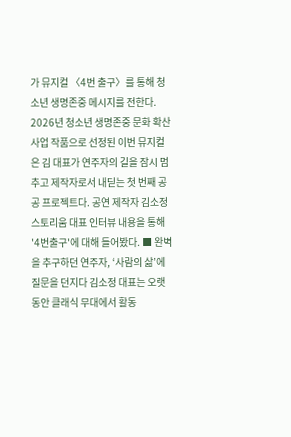가 뮤지컬 〈4번 출구〉를 통해 청소년 생명존중 메시지를 전한다. 2026년 청소년 생명존중 문화 확산 사업 작품으로 선정된 이번 뮤지컬은 김 대표가 연주자의 길을 잠시 멈추고 제작자로서 내딛는 첫 번째 공공 프로젝트다. 공연 제작자 김소정 스토리움 대표 인터뷰 내용을 통해 '4번출구'에 대해 들어봤다. ■ 완벽을 추구하던 연주자, ‘사람의 삶’에 질문을 던지다 김소정 대표는 오랫동안 클래식 무대에서 활동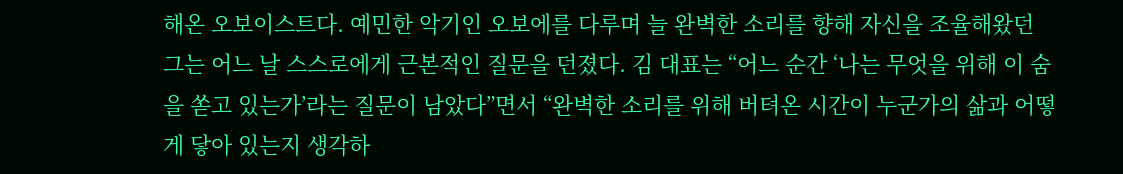해온 오보이스트다. 예민한 악기인 오보에를 다루며 늘 완벽한 소리를 향해 자신을 조율해왔던 그는 어느 날 스스로에게 근본적인 질문을 던졌다. 김 대표는 “어느 순간 ‘나는 무엇을 위해 이 숨을 쏟고 있는가’라는 질문이 남았다”면서 “완벽한 소리를 위해 버텨온 시간이 누군가의 삶과 어떻게 닿아 있는지 생각하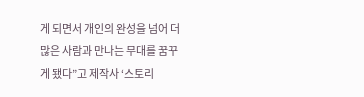게 되면서 개인의 완성을 넘어 더 많은 사람과 만나는 무대를 꿈꾸게 됐다”고 제작사 ‘스토리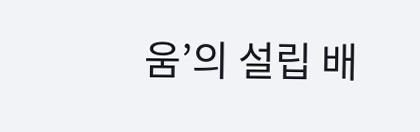움’의 설립 배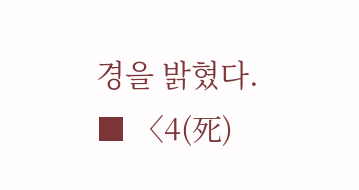경을 밝혔다. ■ 〈4(死)